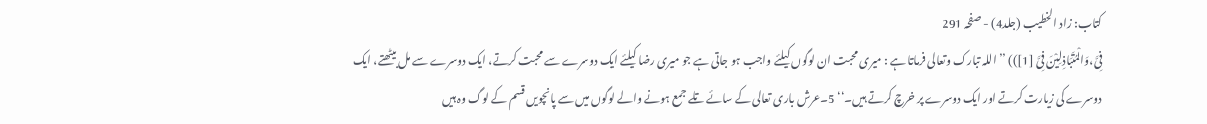کتاب: زاد الخطیب (جلد4) - صفحہ 291
فِیَّ،وَالْمُتَبَاذِلِیْنَ فِیَّ [1])) ’’ اللہ تبارک وتعالی فرماتا ہے : میری محبت ان لوگوں کیلئے واجب ہو جاتی ہے جو میری رضا کیلئے ایک دوسرے سے محبت کرتے، ایک دوسرے سے مل بیٹھتے، ایک دوسرے کی زیارت کرتے اور ایک دوسرے پر خرچ کرتے ہیں۔‘‘ 5۔عرش باری تعالی کے سائے تلے جمع ہونے والے لوگوں میں سے پانچویں قسم کے لوگ وہ ہیں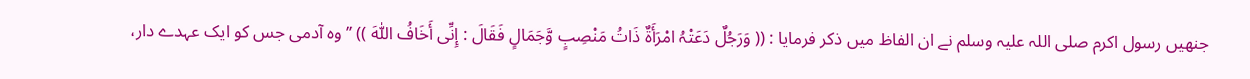جنھیں رسول اکرم صلی اللہ علیہ وسلم نے ان الفاظ میں ذکر فرمایا : (( وَرَجُلٌ دَعَتْہُ امْرَأَۃٌ ذَاتُ مَنْصِبٍ وَّجَمَالٍ فَقَالَ : إِنِّی أَخَافُ اللّٰہَ )) ’’وہ آدمی جس کو ایک عہدے دار،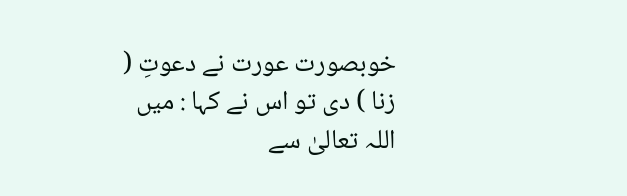خوبصورت عورت نے دعوتِ ( زنا ) دی تو اس نے کہا : میں اللہ تعالیٰ سے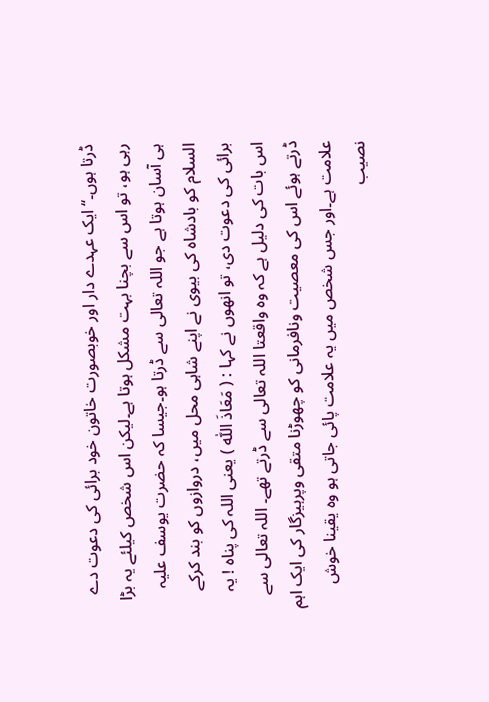ڈرتا ہوں۔‘‘ ایک عہدے دار اور خوبصورت خاتون خود برائی کی دعوت دے رہی ہو، تو اس سے بچنا بہت مشکل ہوتا ہے۔لیکن اس شخص کیلئے یہ بڑا ہی آسان ہوتا ہے جو اللہ تعالی سے ڈرتا ہو۔جیسا کہ حضرت یوسف علیہ السلام کو بادشاہ کی بیوی نے اپنے شاہی محل میں، دروازوں کو بند کرکے برائی کی دعوت دی، تو انھوں نے کہا : ( مَعَاذَ اللّٰہ ) یعنی اللہ کی پناہ ! یہ اس بات کی دلیل ہے کہ وہ واقعتا اللہ تعالی سے ڈرتے تھے۔ اللہ تعالی سے ڈرتے ہوئے اس کی معصیت ونافرمانی کو چھوڑنا متقی وپرہیزگار کی ایک اہم علامت ہے۔اور جس شخص میں یہ علامت پائی جاتی ہو وہ یقینا خوش نصیب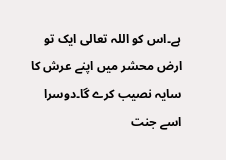ہے۔اس کو اللہ تعالی ایک تو ارض محشر میں اپنے عرش کا سایہ نصیب کرے گا۔دوسرا اسے جنت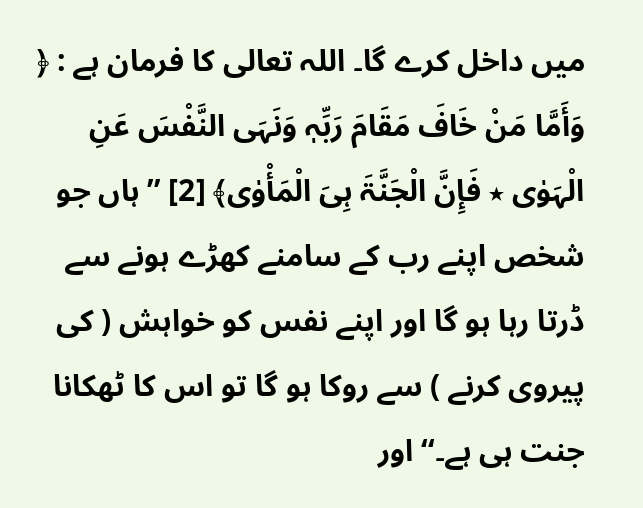میں داخل کرے گا۔ اللہ تعالی کا فرمان ہے : ﴿ وَأَمَّا مَنْ خَافَ مَقَامَ رَبِّہٖ وَنَہَی النَّفْسَ عَنِ الْہَوٰی ٭ فَإِنَّ الْجَنَّۃَ ہِیَ الْمَأْوٰی﴾ [2] ’’ہاں جو شخص اپنے رب کے سامنے کھڑے ہونے سے ڈرتا رہا ہو گا اور اپنے نفس کو خواہش ( کی پیروی کرنے ) سے روکا ہو گا تو اس کا ٹھکانا جنت ہی ہے۔‘‘ اور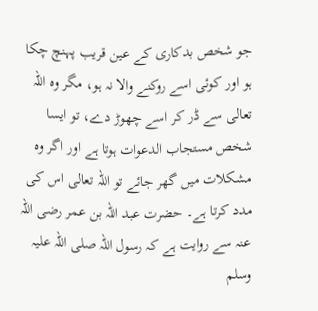جو شخص بدکاری کے عین قریب پہنچ چکا ہو اور کوئی اسے روکنے والا نہ ہو، مگر وہ اللہ تعالی سے ڈر کر اسے چھوڑ دے، تو ایسا شخص مستجاب الدعوات ہوتا ہے اور اگر وہ مشکلات میں گھر جائے تو اللہ تعالی اس کی مدد کرتا ہے۔ حضرت عبد اللہ بن عمر رضی اللہ عنہ سے روایت ہے کہ رسول اللہ صلی اللہ علیہ وسلم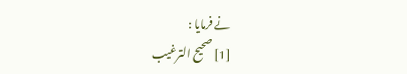نے فرمایا :
[1] صحیح الترغیب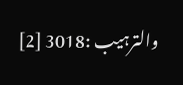والترہیب :3018 [2]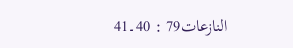النازعات79 : 40۔41